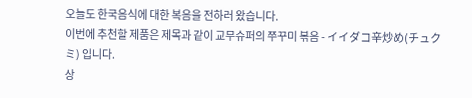오늘도 한국음식에 대한 복음을 전하러 왔습니다.
이번에 추천할 제품은 제목과 같이 교무슈퍼의 쭈꾸미 볶음 - イイダコ辛炒め(チュクミ) 입니다.
상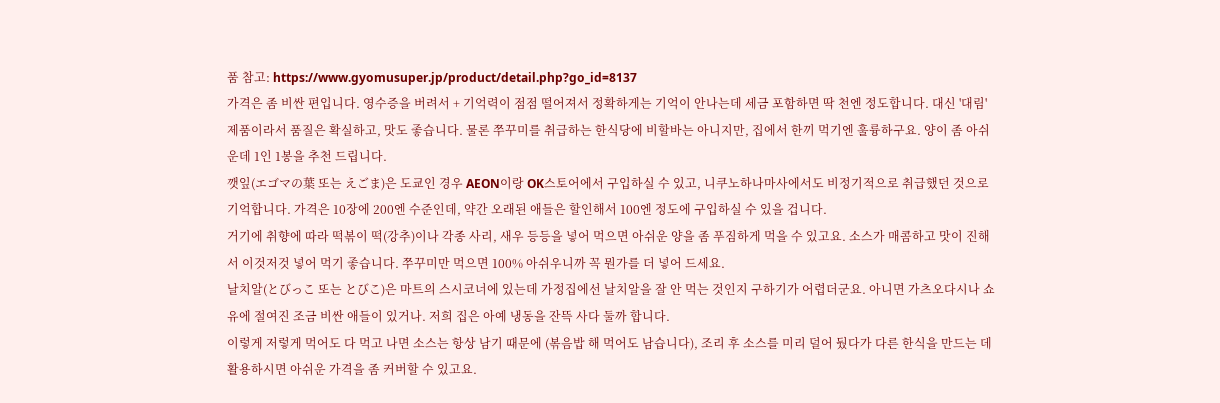품 참고: https://www.gyomusuper.jp/product/detail.php?go_id=8137
가격은 좀 비싼 편입니다. 영수증을 버려서 + 기억력이 점점 떨어져서 정확하게는 기억이 안나는데 세금 포함하면 딱 천엔 정도합니다. 대신 '대림' 제품이라서 품질은 확실하고, 맛도 좋습니다. 물론 쭈꾸미를 취급하는 한식당에 비할바는 아니지만, 집에서 한끼 먹기엔 훌륭하구요. 양이 좀 아쉬운데 1인 1봉을 추천 드립니다.
깻잎(エゴマの葉 또는 えごま)은 도쿄인 경우 AEON이랑 OK스토어에서 구입하실 수 있고, 니쿠노하나마사에서도 비정기적으로 취급했던 것으로 기억합니다. 가격은 10장에 200엔 수준인데, 약간 오래된 애들은 할인해서 100엔 정도에 구입하실 수 있을 겁니다.
거기에 취향에 따라 떡볶이 떡(강추)이나 각종 사리, 새우 등등을 넣어 먹으면 아쉬운 양을 좀 푸짐하게 먹을 수 있고요. 소스가 매콤하고 맛이 진해서 이것저것 넣어 먹기 좋습니다. 쭈꾸미만 먹으면 100% 아쉬우니까 꼭 뭔가를 더 넣어 드세요.
날치알(とびっこ 또는 とびこ)은 마트의 스시코너에 있는데 가정집에선 날치알을 잘 안 먹는 것인지 구하기가 어렵더군요. 아니면 가츠오다시나 쇼유에 절여진 조금 비싼 애들이 있거나. 저희 집은 아예 냉동을 잔뜩 사다 둘까 합니다.
이렇게 저렇게 먹어도 다 먹고 나면 소스는 항상 남기 때문에 (볶음밥 해 먹어도 남습니다), 조리 후 소스를 미리 덜어 뒀다가 다른 한식을 만드는 데 활용하시면 아쉬운 가격을 좀 커버할 수 있고요.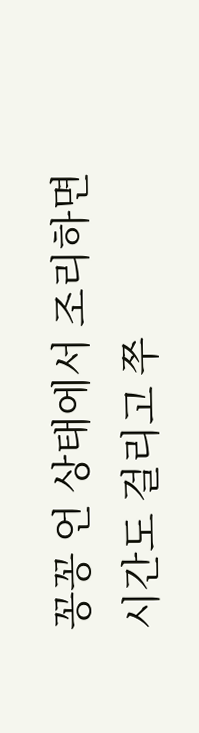꽁꽁 언 상태에서 조리하면 시간도 걸리고 쭈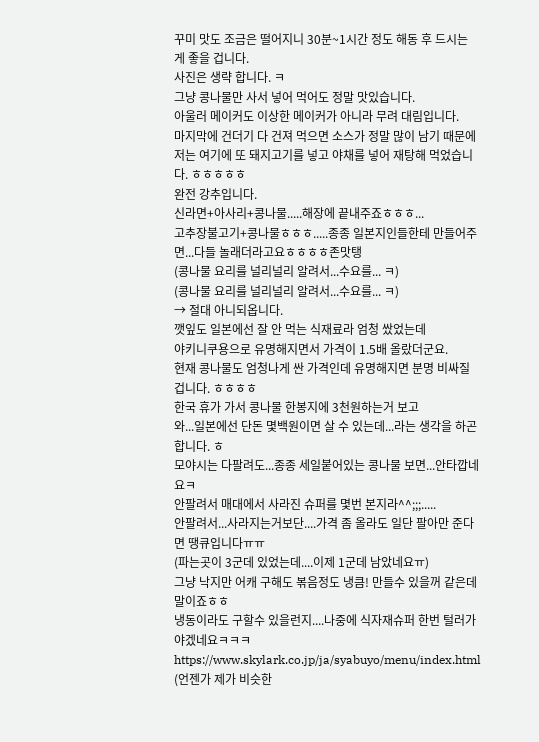꾸미 맛도 조금은 떨어지니 30분~1시간 정도 해동 후 드시는 게 좋을 겁니다.
사진은 생략 합니다. ㅋ
그냥 콩나물만 사서 넣어 먹어도 정말 맛있습니다.
아울러 메이커도 이상한 메이커가 아니라 무려 대림입니다.
마지막에 건더기 다 건져 먹으면 소스가 정말 많이 남기 때문에
저는 여기에 또 돼지고기를 넣고 야채를 넣어 재탕해 먹었습니다. ㅎㅎㅎㅎㅎ
완전 강추입니다.
신라면+아사리+콩나물.....해장에 끝내주죠ㅎㅎㅎ...
고추장불고기+콩나물ㅎㅎㅎ.....종종 일본지인들한테 만들어주면...다들 놀래더라고요ㅎㅎㅎㅎ존맛탱
(콩나물 요리를 널리널리 알려서...수요를... ㅋ)
(콩나물 요리를 널리널리 알려서...수요를... ㅋ)
→ 절대 아니되옵니다.
깻잎도 일본에선 잘 안 먹는 식재료라 엄청 쌌었는데
야키니쿠용으로 유명해지면서 가격이 1.5배 올랐더군요.
현재 콩나물도 엄청나게 싼 가격인데 유명해지면 분명 비싸질 겁니다. ㅎㅎㅎㅎ
한국 휴가 가서 콩나물 한봉지에 3천원하는거 보고
와...일본에선 단돈 몇백원이면 살 수 있는데...라는 생각을 하곤 합니다. ㅎ
모야시는 다팔려도...종종 세일붙어있는 콩나물 보면...안타깝네요ㅋ
안팔려서 매대에서 사라진 슈퍼를 몇번 본지라^^;;;.....
안팔려서...사라지는거보단....가격 좀 올라도 일단 팔아만 준다면 땡큐입니다ㅠㅠ
(파는곳이 3군데 있었는데....이제 1군데 남았네요ㅠ)
그냥 낙지만 어캐 구해도 볶음정도 냉큼! 만들수 있을꺼 같은데 말이죠ㅎㅎ
냉동이라도 구할수 있을런지....나중에 식자재슈퍼 한번 털러가야겠네요ㅋㅋㅋ
https://www.skylark.co.jp/ja/syabuyo/menu/index.html
(언젠가 제가 비슷한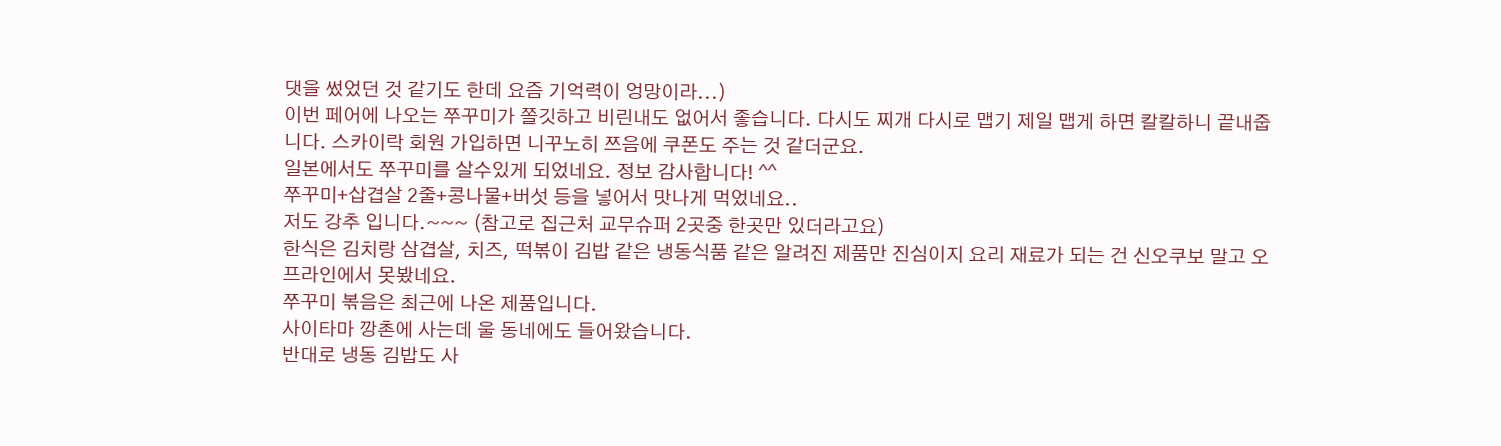댓을 썼었던 것 같기도 한데 요즘 기억력이 엉망이라...)
이번 페어에 나오는 쭈꾸미가 쫄깃하고 비린내도 없어서 좋습니다. 다시도 찌개 다시로 맵기 제일 맵게 하면 칼칼하니 끝내줍니다. 스카이락 회원 가입하면 니꾸노히 쯔음에 쿠폰도 주는 것 같더군요.
일본에서도 쭈꾸미를 살수있게 되었네요. 정보 감사합니다! ^^
쭈꾸미+삽겹살 2줄+콩나물+버섯 등을 넣어서 맛나게 먹었네요..
저도 강추 입니다.~~~ (참고로 집근처 교무슈퍼 2곳중 한곳만 있더라고요)
한식은 김치랑 삼겹살, 치즈, 떡볶이 김밥 같은 냉동식품 같은 알려진 제품만 진심이지 요리 재료가 되는 건 신오쿠보 말고 오프라인에서 못봤네요.
쭈꾸미 볶음은 최근에 나온 제품입니다.
사이타마 깡촌에 사는데 울 동네에도 들어왔습니다.
반대로 냉동 김밥도 사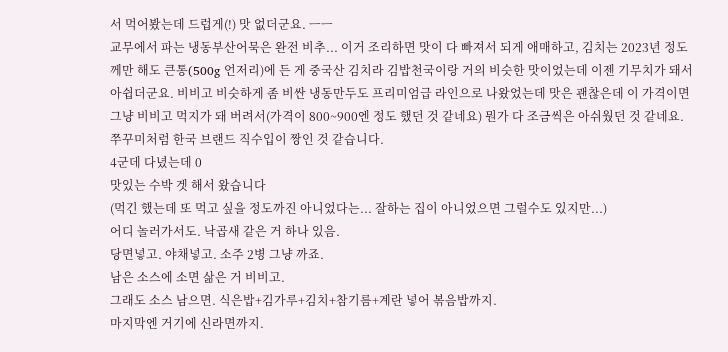서 먹어봤는데 드럽게(!) 맛 없더군요. ㅡㅡ
교무에서 파는 냉동부산어묵은 완전 비추... 이거 조리하면 맛이 다 빠져서 되게 애매하고, 김치는 2023년 정도께만 해도 큰통(500g 언저리)에 든 게 중국산 김치라 김밥천국이랑 거의 비슷한 맛이었는데 이젠 기무치가 돼서 아쉽더군요. 비비고 비슷하게 좀 비싼 냉동만두도 프리미엄급 라인으로 나왔었는데 맛은 괜찮은데 이 가격이면 그냥 비비고 먹지가 돼 버려서(가격이 800~900엔 정도 했던 것 같네요) 뭔가 다 조금씩은 아쉬웠던 것 같네요. 쭈꾸미처럼 한국 브랜드 직수입이 짱인 것 같습니다.
4군데 다녔는데 0
맛있는 수박 겟 해서 왔습니다
(먹긴 했는데 또 먹고 싶을 정도까진 아니었다는... 잘하는 집이 아니었으면 그럴수도 있지만...)
어디 놀러가서도. 낙곱새 같은 거 하나 있음.
당면넣고. 야채넣고. 소주 2병 그냥 까죠.
남은 소스에 소면 삶은 거 비비고.
그래도 소스 남으면. 식은밥+김가루+김치+참기름+계란 넣어 볶음밥까지.
마지막엔 거기에 신라면까지.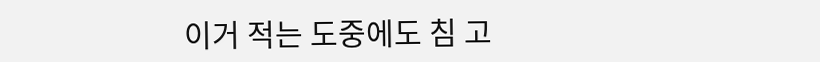이거 적는 도중에도 침 고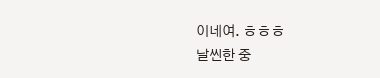이네여. ㅎㅎㅎ
날씬한 중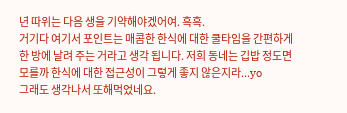년 따위는 다음 생을 기약해야겠어여. 흑흑.
거기다 여기서 포인트는 매콤한 한식에 대한 쿨타임을 간편하게 한 방에 날려 주는 거라고 생각 됩니다. 저희 동네는 깁밥 정도면 모를까 한식에 대한 접근성이 그렇게 좋지 않은지라...yo
그래도 생각나서 또해먹었네요.